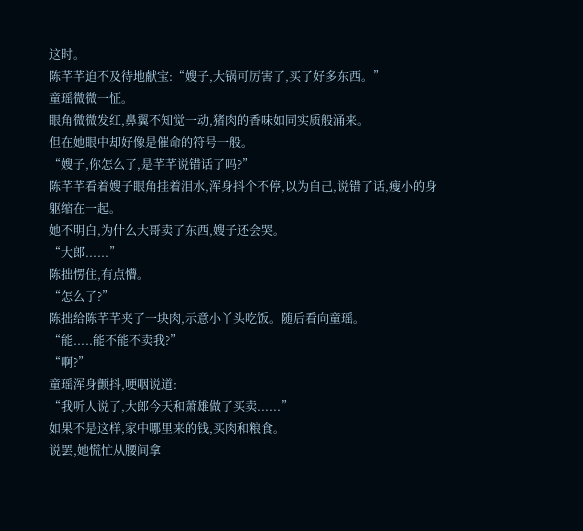这时。
陈芊芊迫不及待地献宝:“嫂子,大锅可厉害了,买了好多东西。”
童瑶微微一怔。
眼角微微发红,鼻翼不知觉一动,猪肉的香味如同实质般涌来。
但在她眼中却好像是催命的符号一般。
“嫂子,你怎么了,是芊芊说错话了吗?”
陈芊芊看着嫂子眼角挂着泪水,浑身抖个不停,以为自己,说错了话,瘦小的身躯缩在一起。
她不明白,为什么大哥卖了东西,嫂子还会哭。
“大郎......”
陈拙愣住,有点懵。
“怎么了?”
陈拙给陈芊芊夹了一块肉,示意小丫头吃饭。随后看向童瑶。
“能.....能不能不卖我?”
“啊?”
童瑶浑身颤抖,哽咽说道:
“我听人说了,大郎今天和萧雄做了买卖......”
如果不是这样,家中哪里来的钱,买肉和粮食。
说罢,她慌忙从腰间拿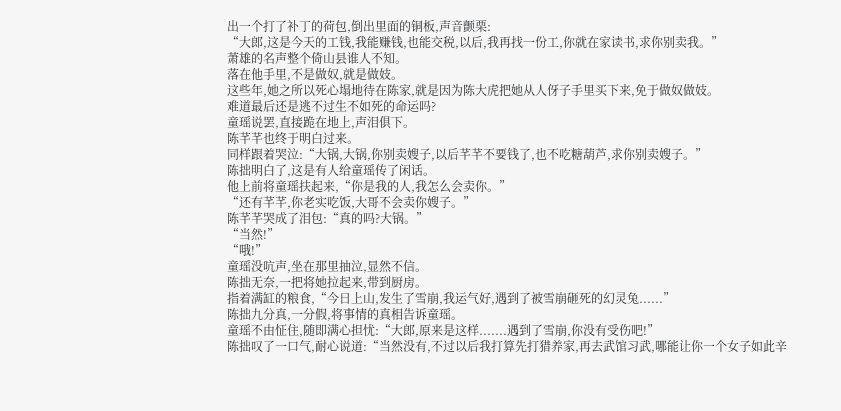出一个打了补丁的荷包,倒出里面的铜板,声音颤栗:
“大郎,这是今天的工钱,我能赚钱,也能交税,以后,我再找一份工,你就在家读书,求你别卖我。”
萧雄的名声整个倚山县谁人不知。
落在他手里,不是做奴,就是做妓。
这些年,她之所以死心塌地待在陈家,就是因为陈大虎把她从人伢子手里买下来,免于做奴做妓。
难道最后还是逃不过生不如死的命运吗?
童瑶说罢,直接跪在地上,声泪俱下。
陈芊芊也终于明白过来。
同样跟着哭泣:“大锅,大锅,你别卖嫂子,以后芊芊不要钱了,也不吃糖葫芦,求你别卖嫂子。”
陈拙明白了,这是有人给童瑶传了闲话。
他上前将童瑶扶起来,“你是我的人,我怎么会卖你。”
“还有芊芊,你老实吃饭,大哥不会卖你嫂子。”
陈芊芊哭成了泪包:“真的吗?大锅。”
“当然!”
“哦!”
童瑶没吭声,坐在那里抽泣,显然不信。
陈拙无奈,一把将她拉起来,带到厨房。
指着满缸的粮食,“今日上山,发生了雪崩,我运气好,遇到了被雪崩砸死的幻灵兔......”
陈拙九分真,一分假,将事情的真相告诉童瑶。
童瑶不由怔住,随即满心担忧:“大郎,原来是这样.......遇到了雪崩,你没有受伤吧!”
陈拙叹了一口气,耐心说道:“当然没有,不过以后我打算先打猎养家,再去武馆习武,哪能让你一个女子如此辛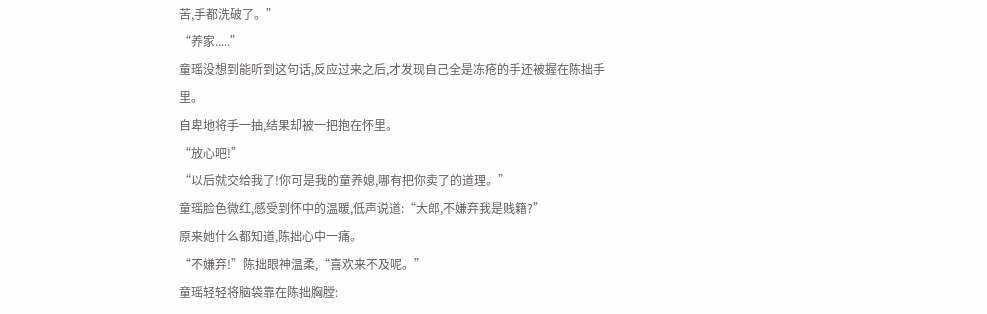苦,手都洗破了。”
“养家.....”
童瑶没想到能听到这句话,反应过来之后,才发现自己全是冻疮的手还被握在陈拙手里。
自卑地将手一抽,结果却被一把抱在怀里。
“放心吧!”
“以后就交给我了!你可是我的童养媳,哪有把你卖了的道理。”
童瑶脸色微红,感受到怀中的温暖,低声说道:“大郎,不嫌弃我是贱籍?”
原来她什么都知道,陈拙心中一痛。
“不嫌弃!”陈拙眼神温柔,“喜欢来不及呢。”
童瑶轻轻将脑袋靠在陈拙胸膛: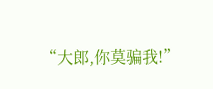“大郎,你莫骗我!”